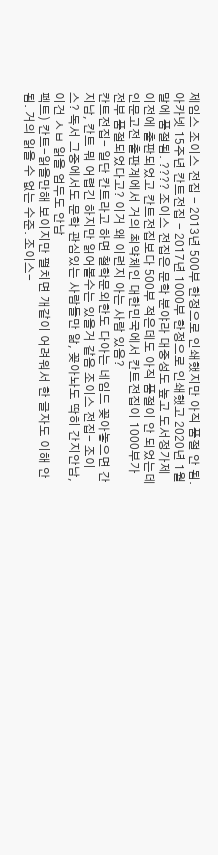제임스 조이스 전집 - 2013년 500부 한정으로 인쇄했지만 아직 품절 안 됨. 아카넷 15주년 칸트전집 - 2017년 1000부 한정으로 인쇄했고 2020년 1월 말에 품절됨. ???? 조이스 전집은 문학 분야라 대중성도 높고 도서정가제 이전에 출판되었고 칸트전집보다 500부 적은데도 아직 품절이 안 되었는데 인문고전 출판계에서 거의 최약체인 대한민국에서 칸트전집이 1000부가 전부 품절되었다고? 이거 왜 이런지 아는 사람 있음?
칸트전집- 일단 칸트라고 하면 철학문외한도 다아는 네임드 꽂아놓으면 간지남, 칸트 뭐 어렵긴 하지만 읽어볼수는 있을거 같음 조이스 전집- 조이스? 독서 그중에서도 문학 관심있는 사람들만 앎, 꽂아놔도 딱히 간지안남, 이건 ㅅㅂ 읽을 엄두도 안남
펙트) 칸트-읽을만해 보이지만 펼치면 개같이 어려워서 한 글자도 이해 안 됨. 거의 읽을 수 없는 수준. 조이스-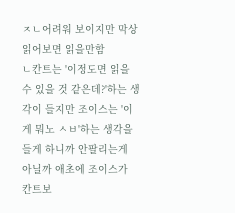ㅈㄴ어려워 보이지만 막상 읽어보면 읽을만함
ㄴ칸트는 '이정도면 읽을 수 있을 것 같은데?'하는 생각이 들지만 조이스는 '이게 뭐노 ㅅㅂ'하는 생각을 들게 하니까 안팔리는게 아닐까 애초에 조이스가 칸트보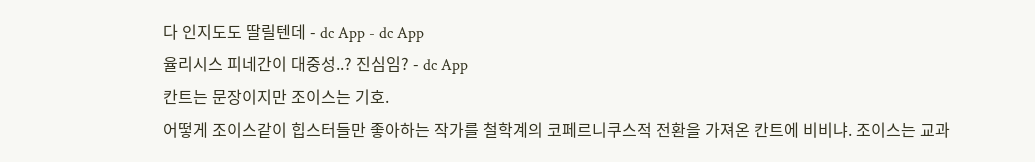다 인지도도 딸릴텐데 - dc App - dc App
율리시스 피네간이 대중성..? 진심임? - dc App
칸트는 문장이지만 조이스는 기호.
어떻게 조이스같이 힙스터들만 좋아하는 작가를 철학계의 코페르니쿠스적 전환을 가져온 칸트에 비비냐. 조이스는 교과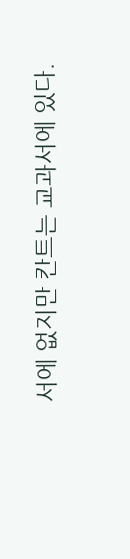서에 없지만 칸트는 교과서에 있다.